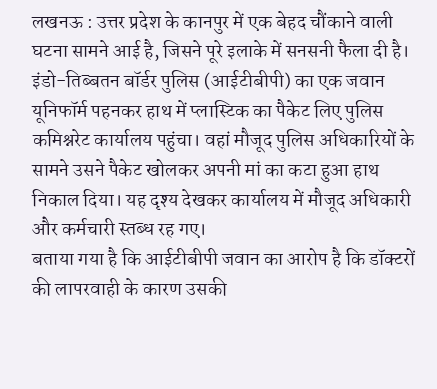लखनऊ : उत्तर प्रदेश के कानपुर में एक बेहद चौंकाने वाली घटना सामने आई है, जिसने पूरे इलाके में सनसनी फैला दी है। इंडो-तिब्बतन बॉर्डर पुलिस (आईटीबीपी) का एक जवान यूनिफॉर्म पहनकर हाथ में प्लास्टिक का पैकेट लिए पुलिस कमिश्नरेट कार्यालय पहुंचा। वहां मौजूद पुलिस अधिकारियों के सामने उसने पैकेट खोलकर अपनी मां का कटा हुआ हाथ निकाल दिया। यह दृश्य देखकर कार्यालय में मौजूद अधिकारी और कर्मचारी स्तब्ध रह गए।
बताया गया है कि आईटीबीपी जवान का आरोप है कि डॉक्टरों की लापरवाही के कारण उसकी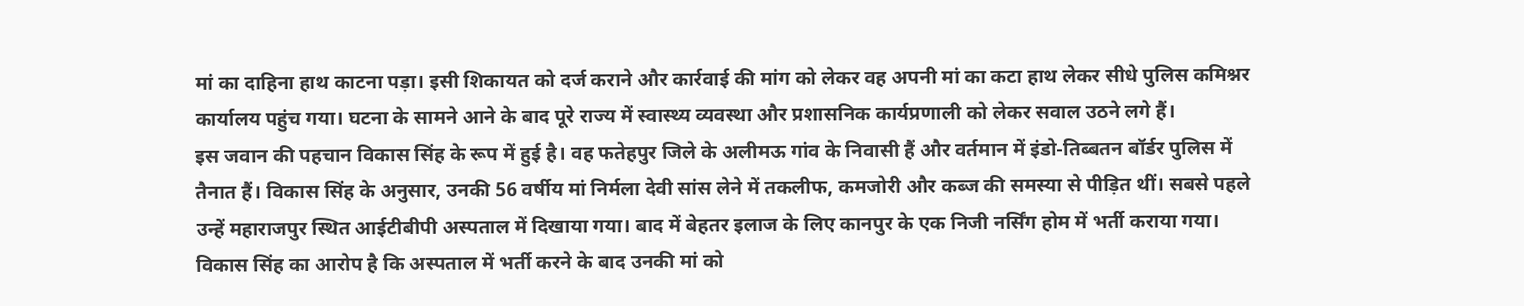मां का दाहिना हाथ काटना पड़ा। इसी शिकायत को दर्ज कराने और कार्रवाई की मांग को लेकर वह अपनी मां का कटा हाथ लेकर सीधे पुलिस कमिश्नर कार्यालय पहुंच गया। घटना के सामने आने के बाद पूरे राज्य में स्वास्थ्य व्यवस्था और प्रशासनिक कार्यप्रणाली को लेकर सवाल उठने लगे हैं।
इस जवान की पहचान विकास सिंह के रूप में हुई है। वह फतेहपुर जिले के अलीमऊ गांव के निवासी हैं और वर्तमान में इंडो-तिब्बतन बॉर्डर पुलिस में तैनात हैं। विकास सिंह के अनुसार, उनकी 56 वर्षीय मां निर्मला देवी सांस लेने में तकलीफ, कमजोरी और कब्ज की समस्या से पीड़ित थीं। सबसे पहले उन्हें महाराजपुर स्थित आईटीबीपी अस्पताल में दिखाया गया। बाद में बेहतर इलाज के लिए कानपुर के एक निजी नर्सिंग होम में भर्ती कराया गया।
विकास सिंह का आरोप है कि अस्पताल में भर्ती करने के बाद उनकी मां को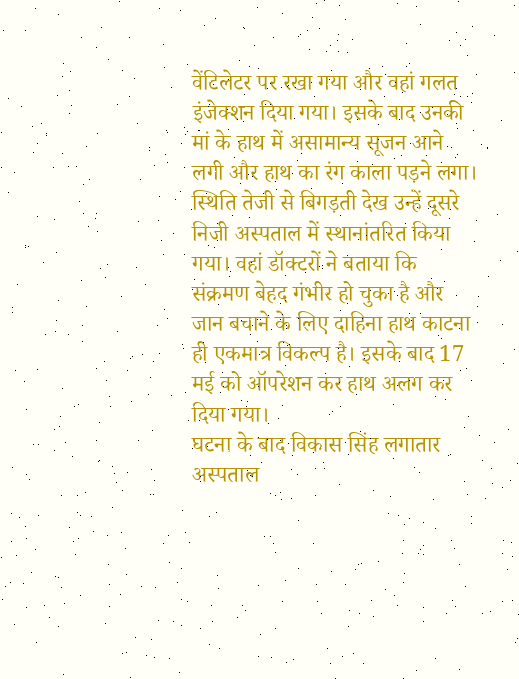वेंटिलेटर पर रखा गया और वहां गलत इंजेक्शन दिया गया। इसके बाद उनकी मां के हाथ में असामान्य सूजन आने लगी और हाथ का रंग काला पड़ने लगा। स्थिति तेजी से बिगड़ती देख उन्हें दूसरे निजी अस्पताल में स्थानांतरित किया गया। वहां डॉक्टरों ने बताया कि संक्रमण बेहद गंभीर हो चुका है और जान बचाने के लिए दाहिना हाथ काटना ही एकमात्र विकल्प है। इसके बाद 17 मई को ऑपरेशन कर हाथ अलग कर दिया गया।
घटना के बाद विकास सिंह लगातार अस्पताल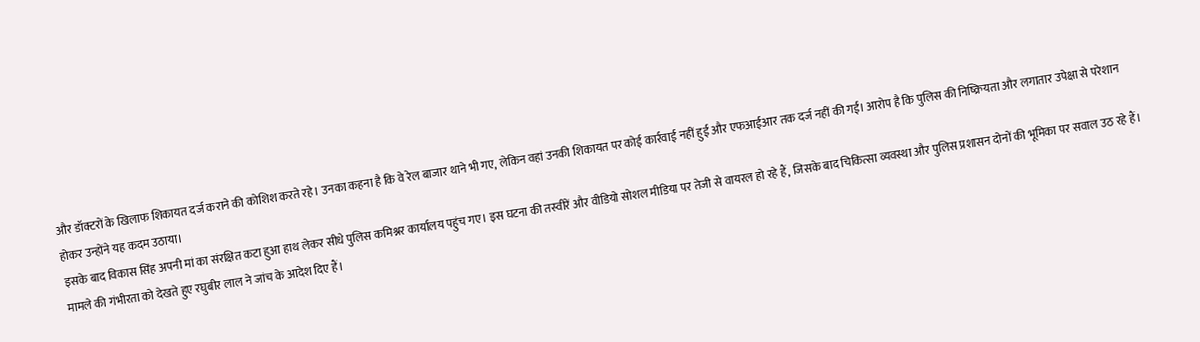और डॉक्टरों के खिलाफ शिकायत दर्ज कराने की कोशिश करते रहे। उनका कहना है कि वे रेल बाजार थाने भी गए, लेकिन वहां उनकी शिकायत पर कोई कार्रवाई नहीं हुई और एफआईआर तक दर्ज नहीं की गई। आरोप है कि पुलिस की निष्क्रियता और लगातार उपेक्षा से परेशान होकर उन्होंने यह कदम उठाया।
इसके बाद विकास सिंह अपनी मां का संरक्षित कटा हुआ हाथ लेकर सीधे पुलिस कमिश्नर कार्यालय पहुंच गए। इस घटना की तस्वीरें और वीडियो सोशल मीडिया पर तेजी से वायरल हो रहे हैं, जिसके बाद चिकित्सा व्यवस्था और पुलिस प्रशासन दोनों की भूमिका पर सवाल उठ रहे हैं।
मामले की गंभीरता को देखते हुए रघुबीर लाल ने जांच के आदेश दिए हैं।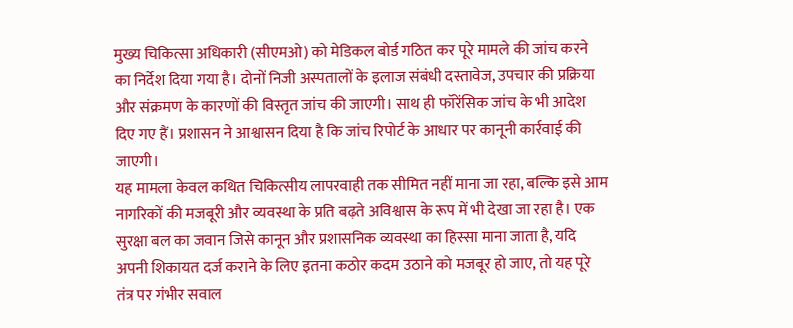मुख्य चिकित्सा अधिकारी (सीएमओ) को मेडिकल बोर्ड गठित कर पूरे मामले की जांच करने का निर्देश दिया गया है। दोनों निजी अस्पतालों के इलाज संबंधी दस्तावेज, उपचार की प्रक्रिया और संक्रमण के कारणों की विस्तृत जांच की जाएगी। साथ ही फॉरेंसिक जांच के भी आदेश दिए गए हैं। प्रशासन ने आश्वासन दिया है कि जांच रिपोर्ट के आधार पर कानूनी कार्रवाई की जाएगी।
यह मामला केवल कथित चिकित्सीय लापरवाही तक सीमित नहीं माना जा रहा, बल्कि इसे आम नागरिकों की मजबूरी और व्यवस्था के प्रति बढ़ते अविश्वास के रूप में भी देखा जा रहा है। एक सुरक्षा बल का जवान जिसे कानून और प्रशासनिक व्यवस्था का हिस्सा माना जाता है, यदि अपनी शिकायत दर्ज कराने के लिए इतना कठोर कदम उठाने को मजबूर हो जाए, तो यह पूरे तंत्र पर गंभीर सवाल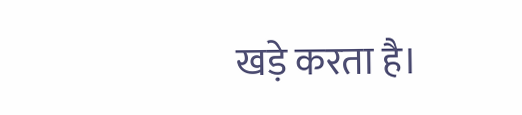खड़े करता है।